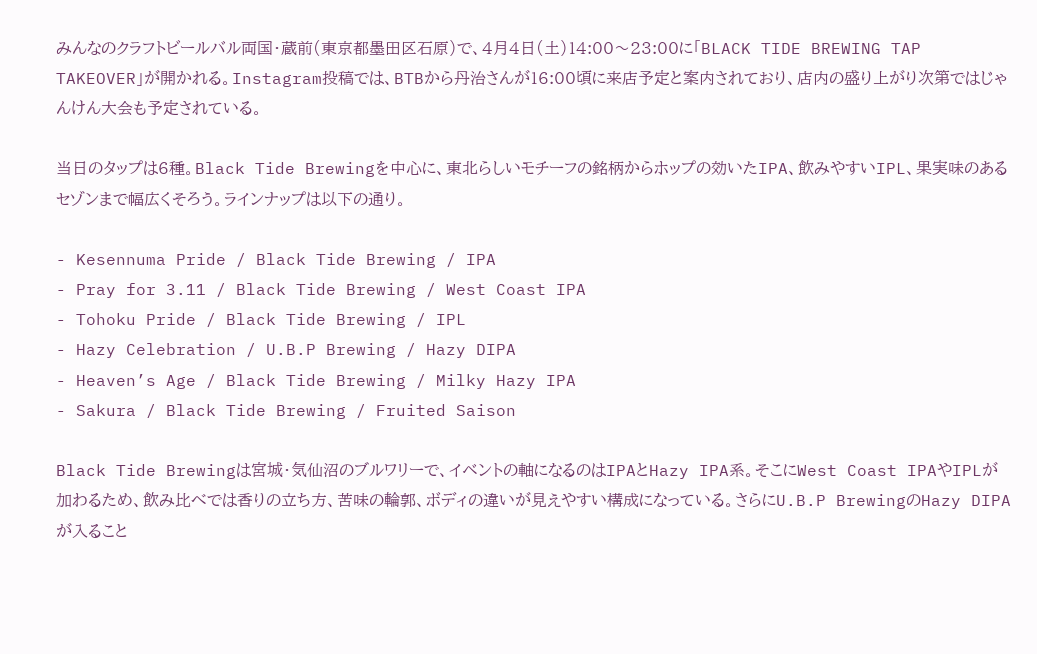みんなのクラフトビールバル両国・蔵前(東京都墨田区石原)で、4月4日(土)14:00〜23:00に「BLACK TIDE BREWING TAP TAKEOVER」が開かれる。Instagram投稿では、BTBから丹治さんが16:00頃に来店予定と案内されており、店内の盛り上がり次第ではじゃんけん大会も予定されている。

当日のタップは6種。Black Tide Brewingを中心に、東北らしいモチーフの銘柄からホップの効いたIPA、飲みやすいIPL、果実味のあるセゾンまで幅広くそろう。ラインナップは以下の通り。

- Kesennuma Pride / Black Tide Brewing / IPA
- Pray for 3.11 / Black Tide Brewing / West Coast IPA
- Tohoku Pride / Black Tide Brewing / IPL
- Hazy Celebration / U.B.P Brewing / Hazy DIPA
- Heaven’s Age / Black Tide Brewing / Milky Hazy IPA
- Sakura / Black Tide Brewing / Fruited Saison

Black Tide Brewingは宮城・気仙沼のブルワリーで、イベントの軸になるのはIPAとHazy IPA系。そこにWest Coast IPAやIPLが加わるため、飲み比べでは香りの立ち方、苦味の輪郭、ボディの違いが見えやすい構成になっている。さらにU.B.P BrewingのHazy DIPAが入ること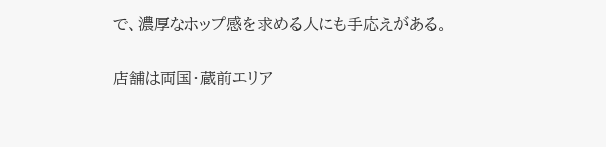で、濃厚なホップ感を求める人にも手応えがある。

店舗は両国・蔵前エリア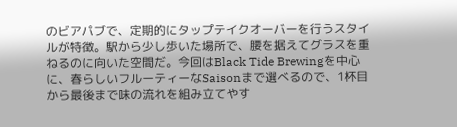のビアパブで、定期的にタップテイクオーバーを行うスタイルが特徴。駅から少し歩いた場所で、腰を据えてグラスを重ねるのに向いた空間だ。今回はBlack Tide Brewingを中心に、春らしいフルーティーなSaisonまで選べるので、1杯目から最後まで味の流れを組み立てやす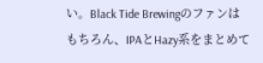い。Black Tide Brewingのファンはもちろん、IPAとHazy系をまとめて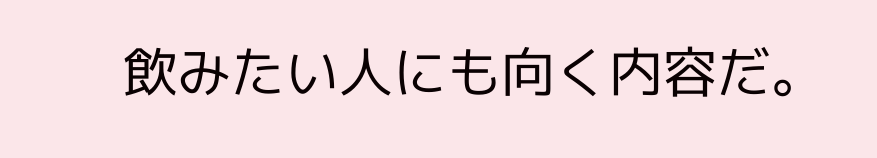飲みたい人にも向く内容だ。